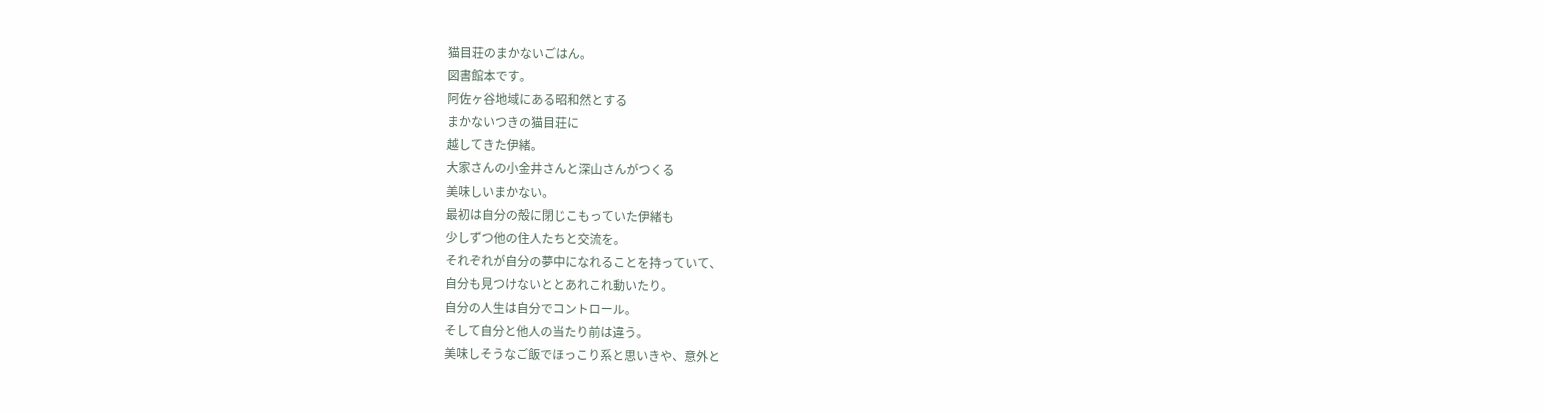猫目荘のまかないごはん。
図書館本です。
阿佐ヶ谷地域にある昭和然とする
まかないつきの猫目荘に
越してきた伊緒。
大家さんの小金井さんと深山さんがつくる
美味しいまかない。
最初は自分の殻に閉じこもっていた伊緒も
少しずつ他の住人たちと交流を。
それぞれが自分の夢中になれることを持っていて、
自分も見つけないととあれこれ動いたり。
自分の人生は自分でコントロール。
そして自分と他人の当たり前は違う。
美味しそうなご飯でほっこり系と思いきや、意外と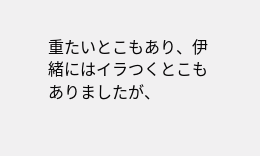重たいとこもあり、伊緒にはイラつくとこもありましたが、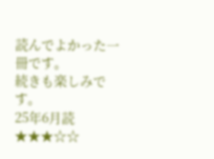読んでよかった一冊です。
続きも楽しみです。
25年6月読
★★★☆☆